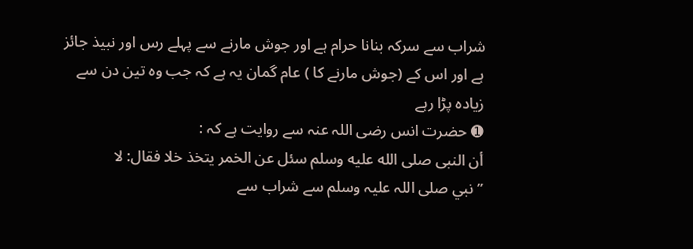شراب سے سرکہ بنانا حرام ہے اور جوش مارنے سے پہلے رس اور نبیذ جائز ہے اور اس کے (جوش مارنے کا ) عام گمان یہ ہے کہ جب وہ تین دن سے زیادہ پڑا رہے
➊ حضرت انس رضی اللہ عنہ سے روایت ہے کہ :
أن النبى صلى الله عليه وسلم سئل عن الخمر يتخذ خلا فقال: لا
”نبي صلی اللہ علیہ وسلم سے شراب سے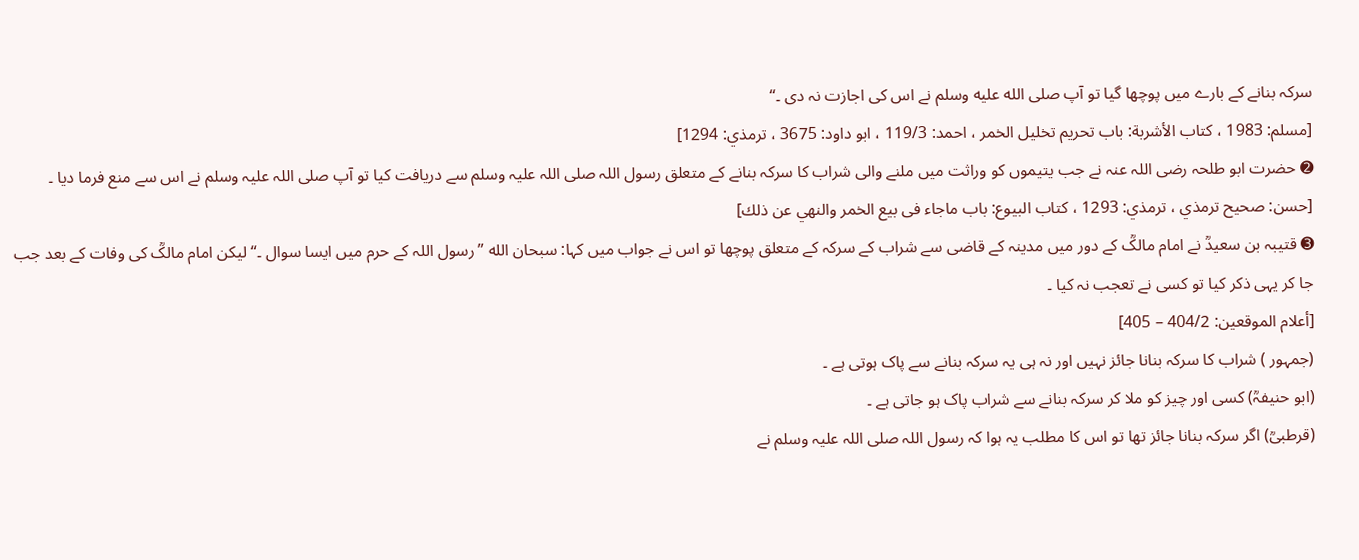سرکہ بنانے کے بارے میں پوچھا گیا تو آپ صلى الله عليه وسلم نے اس کی اجازت نہ دی ۔“
[مسلم: 1983 ، كتاب الأشربة: باب تحريم تخليل الخمر ، احمد: 119/3 ، ابو داود: 3675 ، ترمذي: 1294]
➋ حضرت ابو طلحہ رضی اللہ عنہ نے جب یتیموں کو وراثت میں ملنے والی شراب کا سرکہ بنانے کے متعلق رسول اللہ صلی اللہ علیہ وسلم سے دریافت کیا تو آپ صلی اللہ علیہ وسلم نے اس سے منع فرما دیا ۔
[حسن: صحيح ترمذي ، ترمذي: 1293 ، كتاب البيوع: باب ماجاء فى بيع الخمر والنهي عن ذلك]
➌ قتیبہ بن سعیدؒ نے امام مالکؒ کے دور میں مدینہ کے قاضی سے شراب کے سرکہ کے متعلق پوچھا تو اس نے جواب میں کہا: سبحان الله ”رسول اللہ کے حرم میں ایسا سوال ۔“ لیکن امام مالکؒ کی وفات کے بعد جب جا کر یہی ذکر کیا تو کسی نے تعجب نہ کیا ۔
[أعلام الموقعين: 404/2 – 405]
(جمہور ) شراب کا سرکہ بنانا جائز نہیں اور نہ ہی یہ سرکہ بنانے سے پاک ہوتی ہے ۔
(ابو حنیفہؒ) کسی اور چیز کو ملا کر سرکہ بنانے سے شراب پاک ہو جاتی ہے ۔
(قرطبیؒ) اگر سرکہ بنانا جائز تھا تو اس کا مطلب یہ ہوا کہ رسول اللہ صلی اللہ علیہ وسلم نے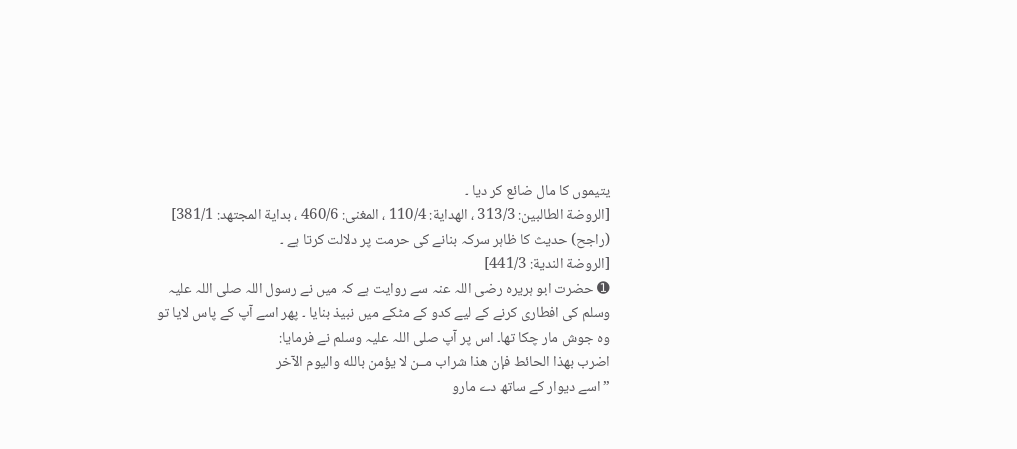یتیموں کا مال ضائع کر دیا ۔
[الروضة الطالبين: 313/3 ، الهداية: 110/4 ، المغنى: 460/6 ، بداية المجتهد: 381/1]
(راجح) حدیث کا ظاہر سرکہ بنانے کی حرمت پر دلالت کرتا ہے ۔
[الروضة الندية: 441/3]
➊ حضرت ابو ہریرہ رضی اللہ عنہ سے روایت ہے کہ میں نے رسول اللہ صلی اللہ علیہ وسلم کی افطاری کرنے کے لیے کدو کے مٹکے میں نبیذ بنایا ۔ پھر اسے آپ کے پاس لایا تو وہ جوش مار چکا تھا۔ اس پر آپ صلی اللہ علیہ وسلم نے فرمایا:
اضرب بهذا الحائط فإن هذا شراب مــن لا يؤمن بالله واليوم الآخر
”اسے دیوار کے ساتھ دے مارو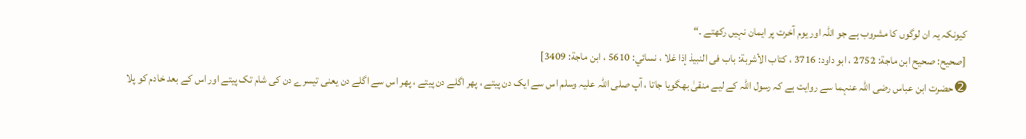کیونکہ یہ ان لوگوں کا مشروب ہے جو اللہ اور یوم آخرت پر ایمان نہیں رکھتے ۔“
[صحيح: صحيح ابن ماجة: 2752 ، ابو داود: 3716 ، كتاب الأشربة: باب فى النبيذ إذا غلا ، نسائي: 5610 ، ابن ماجة: 3409]
➋ حضرت ابن عباس رضی اللہ عنہما سے روایت ہے کہ رسول اللہ کے لیے منقیٰ بھگویا جاتا ، آپ صلی اللہ علیہ وسلم اس سے ایک دن پیتے ، پھر اگلے دن پیتے ، پھر اس سے اگلے دن یعنی تیسرے دن کی شام تک پیتے اور اس کے بعد خادم کو پلا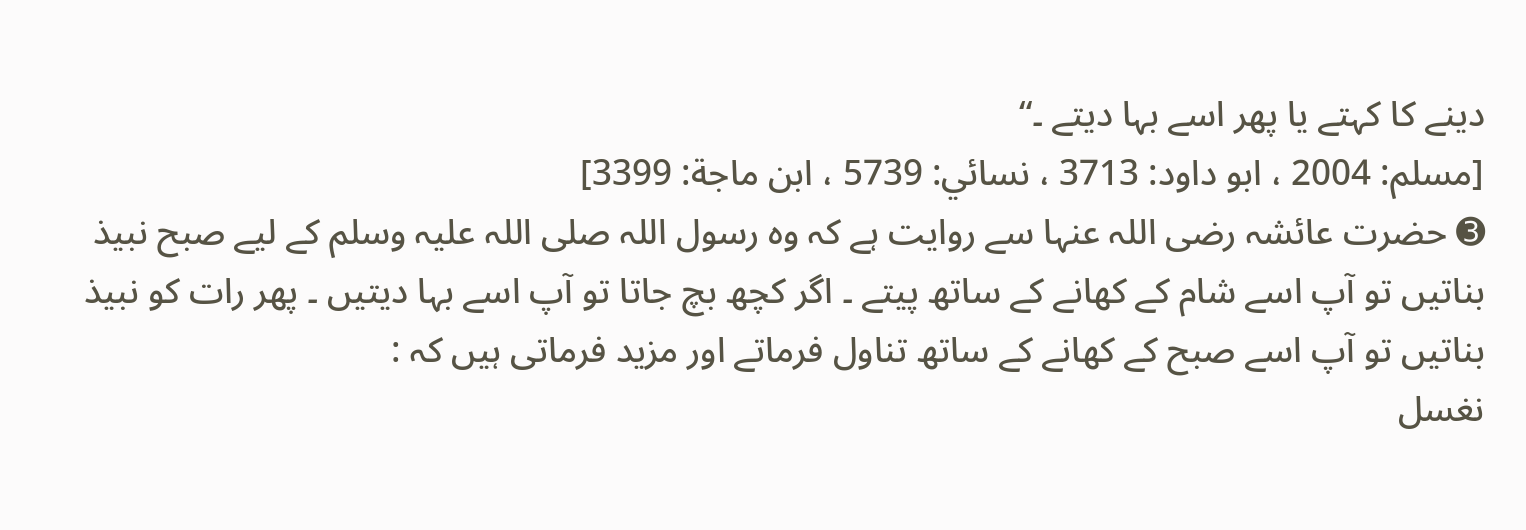دینے کا کہتے یا پھر اسے بہا دیتے ۔“
[مسلم: 2004 ، ابو داود: 3713 ، نسائي: 5739 ، ابن ماجة: 3399]
➌ حضرت عائشہ رضی اللہ عنہا سے روایت ہے کہ وہ رسول اللہ صلی اللہ علیہ وسلم کے لیے صبح نبیذ بناتیں تو آپ اسے شام کے کھانے کے ساتھ پیتے ۔ اگر کچھ بچ جاتا تو آپ اسے بہا دیتیں ۔ پھر رات کو نبیذ بناتیں تو آپ اسے صبح کے کھانے کے ساتھ تناول فرماتے اور مزید فرماتی ہیں کہ :
نغسل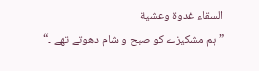السقاء غدوة وعشية
”ہم مشکیزے کو صبح و شام دھوتے تھے ۔“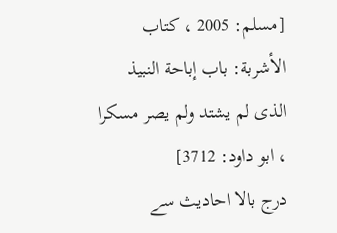[مسلم: 2005 ، كتاب الأشربة: باب إباحة النبيذ الذى لم يشتد ولم يصر مسكرا ، ابو داود: 3712]
درج بالا احادیث سے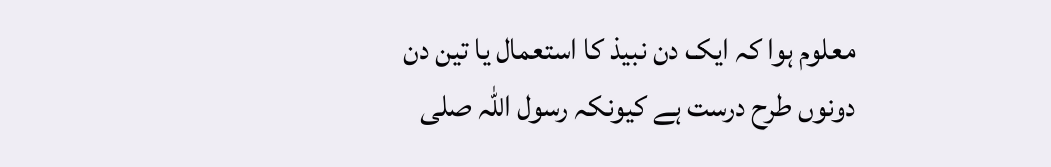معلوم ہوا کہ ایک دن نبیذ کا استعمال یا تین دن دونوں طرح درست ہے کیونکہ رسول اللہ صلی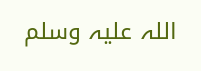اللہ علیہ وسلم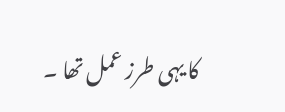کا یہی طرز عمل تھا ۔